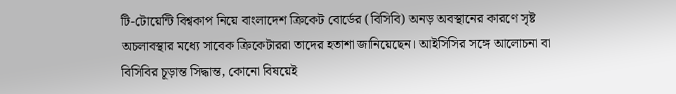টি-টোয়েন্টি বিশ্বকাপ নিয়ে বাংলাদেশ ক্রিকেট বোর্ডের (বিসিবি) অনড় অবস্থানের কারণে সৃষ্ট অচলাবস্থার মধ্যে সাবেক ক্রিকেটাররা তাদের হতাশা জানিয়েছেন। আইসিসির সঙ্গে আলোচনা বা বিসিবির চূড়ান্ত সিদ্ধান্ত, কোনো বিষয়েই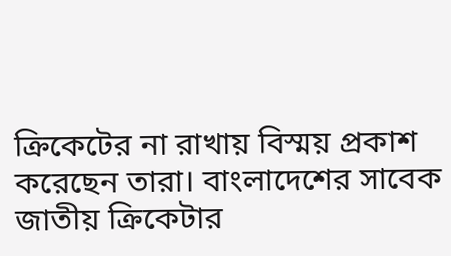ক্রিকেটের না রাখায় বিস্ময় প্রকাশ করেছেন তারা। বাংলাদেশের সাবেক জাতীয় ক্রিকেটার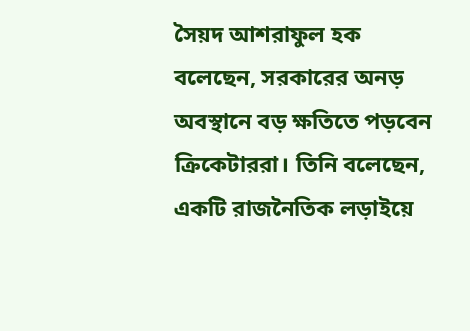সৈয়দ আশরাফুল হক বলেছেন, সরকারের অনড় অবস্থানে বড় ক্ষতিতে পড়বেন ক্রিকেটাররা। তিনি বলেছেন, একটি রাজনৈতিক লড়াইয়ে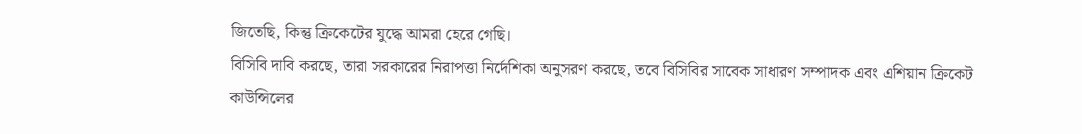জিতেছি, কিন্তু ক্রিকেটের যুদ্ধে আমরা হেরে গেছি।
বিসিবি দাবি করছে, তারা সরকারের নিরাপত্তা নির্দেশিকা অনুসরণ করছে, তবে বিসিবির সাবেক সাধারণ সম্পাদক এবং এশিয়ান ক্রিকেট কাউন্সিলের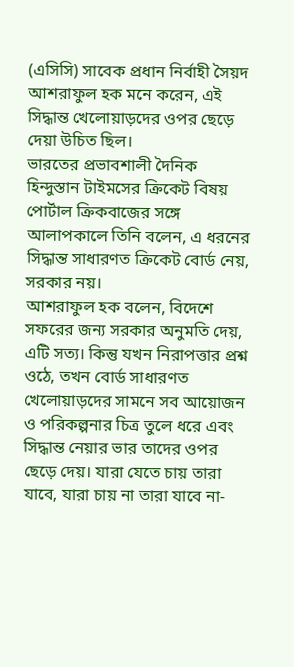(এসিসি) সাবেক প্রধান নির্বাহী সৈয়দ আশরাফুল হক মনে করেন, এই সিদ্ধান্ত খেলোয়াড়দের ওপর ছেড়ে দেয়া উচিত ছিল।
ভারতের প্রভাবশালী দৈনিক হিন্দুস্তান টাইমসের ক্রিকেট বিষয় পোর্টাল ক্রিকবাজের সঙ্গে আলাপকালে তিনি বলেন, এ ধরনের সিদ্ধান্ত সাধারণত ক্রিকেট বোর্ড নেয়, সরকার নয়।
আশরাফুল হক বলেন, বিদেশে সফরের জন্য সরকার অনুমতি দেয়, এটি সত্য। কিন্তু যখন নিরাপত্তার প্রশ্ন ওঠে, তখন বোর্ড সাধারণত খেলোয়াড়দের সামনে সব আয়োজন ও পরিকল্পনার চিত্র তুলে ধরে এবং সিদ্ধান্ত নেয়ার ভার তাদের ওপর ছেড়ে দেয়। যারা যেতে চায় তারা যাবে, যারা চায় না তারা যাবে না-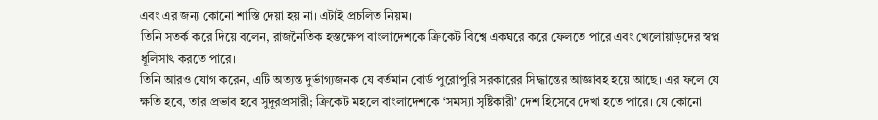এবং এর জন্য কোনো শাস্তি দেয়া হয় না। এটাই প্রচলিত নিয়ম।
তিনি সতর্ক করে দিয়ে বলেন, রাজনৈতিক হস্তক্ষেপ বাংলাদেশকে ক্রিকেট বিশ্বে একঘরে করে ফেলতে পারে এবং খেলোয়াড়দের স্বপ্ন ধূলিসাৎ করতে পারে।
তিনি আরও যোগ করেন, এটি অত্যন্ত দুর্ভাগ্যজনক যে বর্তমান বোর্ড পুরোপুরি সরকারের সিদ্ধান্তের আজ্ঞাবহ হয়ে আছে। এর ফলে যে ক্ষতি হবে, তার প্রভাব হবে সুদূরপ্রসারী; ক্রিকেট মহলে বাংলাদেশকে ‘সমস্যা সৃষ্টিকারী’ দেশ হিসেবে দেখা হতে পারে। যে কোনো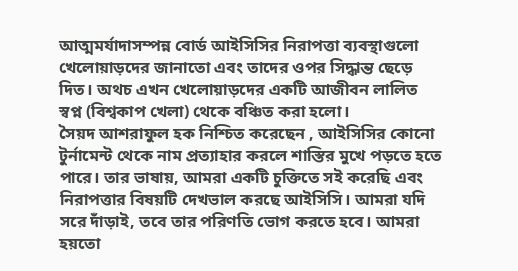আত্মমর্যাদাসম্পন্ন বোর্ড আইসিসির নিরাপত্তা ব্যবস্থাগুলো খেলোয়াড়দের জানাতো এবং তাদের ওপর সিদ্ধান্ত ছেড়ে দিত। অথচ এখন খেলোয়াড়দের একটি আজীবন লালিত স্বপ্ন (বিশ্বকাপ খেলা) থেকে বঞ্চিত করা হলো।
সৈয়দ আশরাফুল হক নিশ্চিত করেছেন , আইসিসির কোনো টুর্নামেন্ট থেকে নাম প্রত্যাহার করলে শাস্তির মুখে পড়তে হতে পারে। তার ভাষায়, আমরা একটি চুক্তিতে সই করেছি এবং নিরাপত্তার বিষয়টি দেখভাল করছে আইসিসি। আমরা যদি সরে দাঁড়াই, তবে তার পরিণতি ভোগ করতে হবে। আমরা হয়তো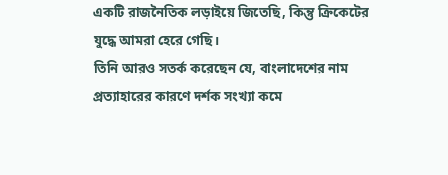একটি রাজনৈতিক লড়াইয়ে জিতেছি, কিন্তু ক্রিকেটের যুদ্ধে আমরা হেরে গেছি।
তিনি আরও সতর্ক করেছেন যে, বাংলাদেশের নাম প্রত্যাহারের কারণে দর্শক সংখ্যা কমে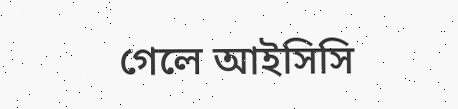গেলে আইসিসি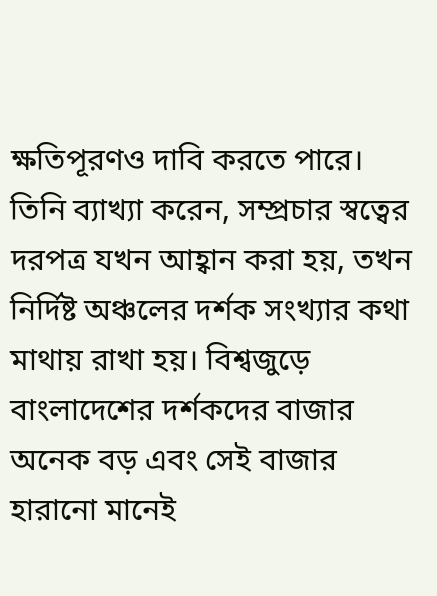ক্ষতিপূরণও দাবি করতে পারে। তিনি ব্যাখ্যা করেন, সম্প্রচার স্বত্বের দরপত্র যখন আহ্বান করা হয়, তখন নির্দিষ্ট অঞ্চলের দর্শক সংখ্যার কথা মাথায় রাখা হয়। বিশ্বজুড়ে বাংলাদেশের দর্শকদের বাজার অনেক বড় এবং সেই বাজার হারানো মানেই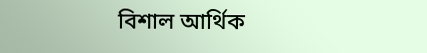বিশাল আর্থিক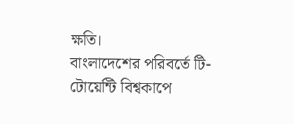ক্ষতি।
বাংলাদেশের পরিবর্তে টি-টোয়েন্টি বিশ্বকাপে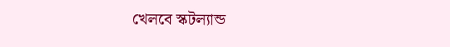খেলবে স্কটল্যান্ড